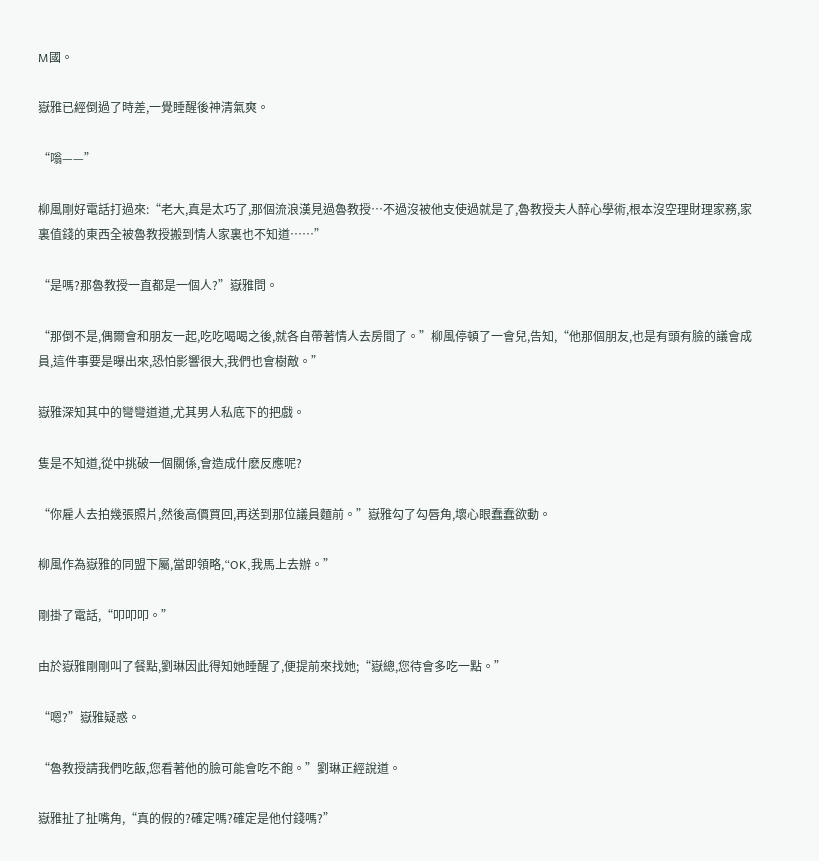M國。

嶽雅已經倒過了時差,一覺睡醒後神清氣爽。

“嗡——”

柳風剛好電話打過來:“老大,真是太巧了,那個流浪漢見過魯教授…不過沒被他支使過就是了,魯教授夫人醉心學術,根本沒空理財理家務,家裏值錢的東西全被魯教授搬到情人家裏也不知道……”

“是嗎?那魯教授一直都是一個人?”嶽雅問。

“那倒不是,偶爾會和朋友一起,吃吃喝喝之後,就各自帶著情人去房間了。”柳風停頓了一會兒,告知,“他那個朋友,也是有頭有臉的議會成員,這件事要是曝出來,恐怕影響很大,我們也會樹敵。”

嶽雅深知其中的彎彎道道,尤其男人私底下的把戲。

隻是不知道,從中挑破一個關係,會造成什麽反應呢?

“你雇人去拍幾張照片,然後高價買回,再送到那位議員麵前。”嶽雅勾了勾唇角,壞心眼蠢蠢欲動。

柳風作為嶽雅的同盟下屬,當即領略,“OK,我馬上去辦。”

剛掛了電話,“叩叩叩。”

由於嶽雅剛剛叫了餐點,劉琳因此得知她睡醒了,便提前來找她;“嶽總,您待會多吃一點。”

“嗯?”嶽雅疑惑。

“魯教授請我們吃飯,您看著他的臉可能會吃不飽。”劉琳正經說道。

嶽雅扯了扯嘴角,“真的假的?確定嗎?確定是他付錢嗎?”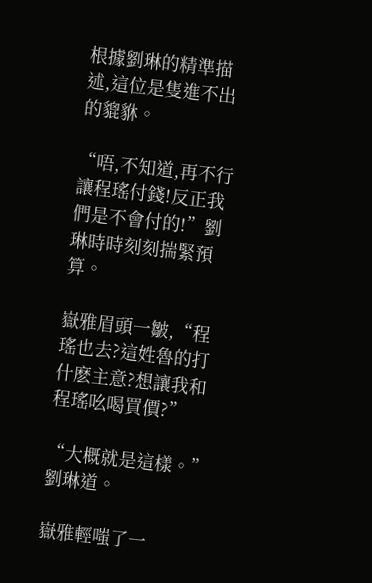根據劉琳的精準描述,這位是隻進不出的貔貅。

“唔,不知道,再不行讓程瑤付錢!反正我們是不會付的!”劉琳時時刻刻揣緊預算。

嶽雅眉頭一皺,“程瑤也去?這姓魯的打什麽主意?想讓我和程瑤吆喝買價?”

“大概就是這樣。”劉琳道。

嶽雅輕嗤了一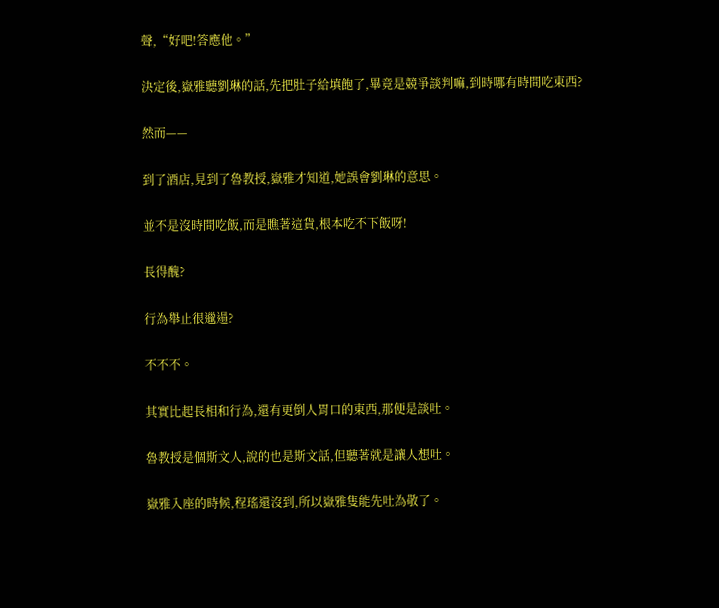聲,“好吧!答應他。”

決定後,嶽雅聽劉琳的話,先把肚子給填飽了,畢竟是競爭談判嘛,到時哪有時間吃東西?

然而——

到了酒店,見到了魯教授,嶽雅才知道,她誤會劉琳的意思。

並不是沒時間吃飯,而是瞧著這貨,根本吃不下飯呀!

長得醜?

行為舉止很邋遢?

不不不。

其實比起長相和行為,還有更倒人胃口的東西,那便是談吐。

魯教授是個斯文人,說的也是斯文話,但聽著就是讓人想吐。

嶽雅入座的時候,程瑤還沒到,所以嶽雅隻能先吐為敬了。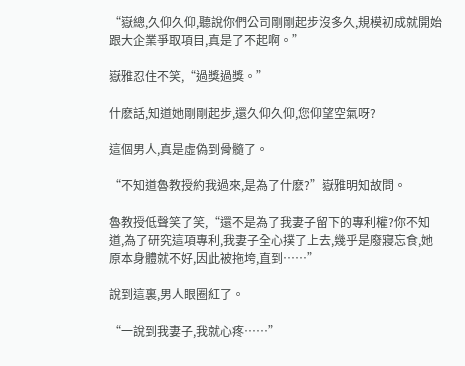“嶽總,久仰久仰,聽說你們公司剛剛起步沒多久,規模初成就開始跟大企業爭取項目,真是了不起啊。”

嶽雅忍住不笑,“過獎過獎。”

什麽話,知道她剛剛起步,還久仰久仰,您仰望空氣呀?

這個男人,真是虛偽到骨髓了。

“不知道魯教授約我過來,是為了什麽?”嶽雅明知故問。

魯教授低聲笑了笑,“還不是為了我妻子留下的專利權?你不知道,為了研究這項專利,我妻子全心撲了上去,幾乎是廢寢忘食,她原本身體就不好,因此被拖垮,直到……”

說到這裏,男人眼圈紅了。

“一說到我妻子,我就心疼……”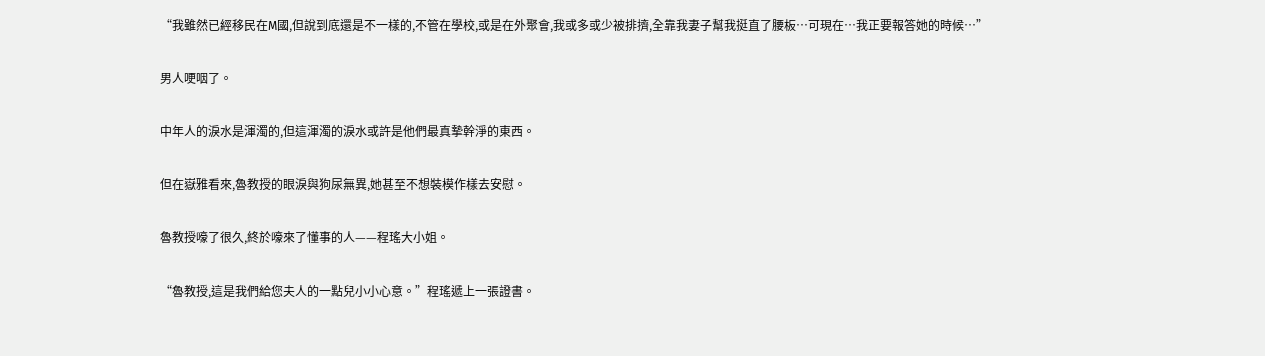“我雖然已經移民在M國,但說到底還是不一樣的,不管在學校,或是在外聚會,我或多或少被排擠,全靠我妻子幫我挺直了腰板…可現在…我正要報答她的時候…”

男人哽咽了。

中年人的淚水是渾濁的,但這渾濁的淚水或許是他們最真摯幹淨的東西。

但在嶽雅看來,魯教授的眼淚與狗尿無異,她甚至不想裝模作樣去安慰。

魯教授嚎了很久,終於嚎來了懂事的人——程瑤大小姐。

“魯教授,這是我們給您夫人的一點兒小小心意。”程瑤遞上一張證書。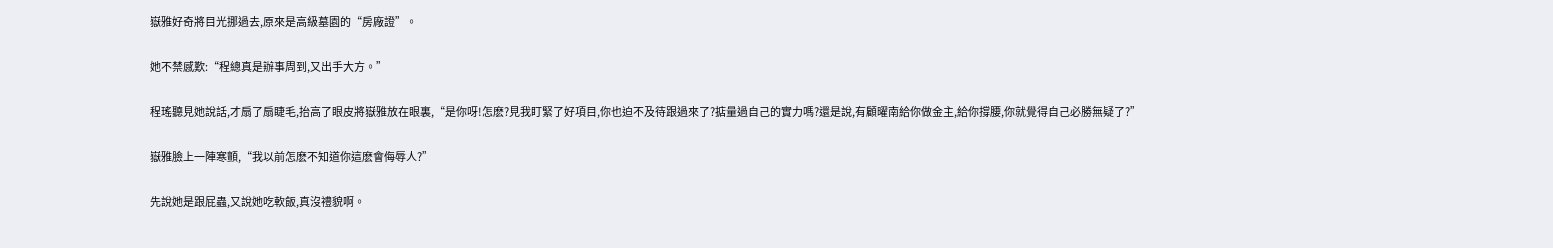嶽雅好奇將目光挪過去,原來是高級墓園的“房廠證”。

她不禁感歎:“程總真是辦事周到,又出手大方。”

程瑤聽見她說話,才扇了扇睫毛,抬高了眼皮將嶽雅放在眼裏,“是你呀!怎麽?見我盯緊了好項目,你也迫不及待跟過來了?掂量過自己的實力嗎?還是說,有顧曜南給你做金主,給你撐腰,你就覺得自己必勝無疑了?”

嶽雅臉上一陣寒顫,“我以前怎麽不知道你這麽會侮辱人?”

先說她是跟屁蟲,又說她吃軟飯,真沒禮貌啊。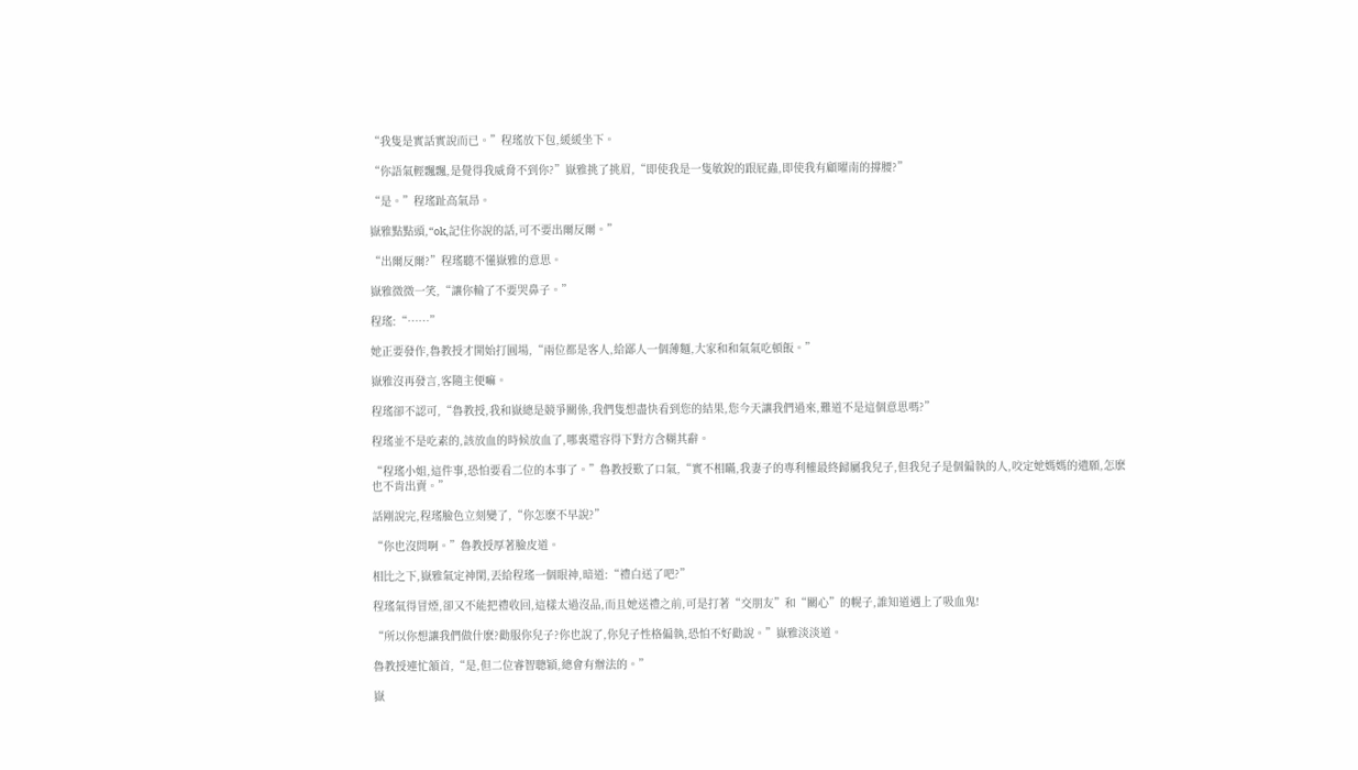“我隻是實話實說而已。”程瑤放下包,緩緩坐下。

“你語氣輕飄飄,是覺得我威脅不到你?”嶽雅挑了挑眉,“即使我是一隻敏銳的跟屁蟲,即使我有顧曜南的撐腰?”

“是。”程瑤趾高氣昂。

嶽雅點點頭,“ok,記住你說的話,可不要出爾反爾。”

“出爾反爾?”程瑤聽不懂嶽雅的意思。

嶽雅微微一笑,“讓你輸了不要哭鼻子。”

程瑤:“……”

她正要發作,魯教授才開始打圓場,“兩位都是客人,給鄙人一個薄麵,大家和和氣氣吃頓飯。”

嶽雅沒再發言,客隨主便嘛。

程瑤卻不認可,“魯教授,我和嶽總是競爭關係,我們隻想盡快看到您的結果,您今天讓我們過來,難道不是這個意思嗎?”

程瑤並不是吃素的,該放血的時候放血了,哪裏還容得下對方含糊其辭。

“程瑤小姐,這件事,恐怕要看二位的本事了。”魯教授歎了口氣,“實不相瞞,我妻子的專利權最終歸屬我兒子,但我兒子是個偏執的人,咬定她媽媽的遺願,怎麽也不肯出賣。”

話剛說完,程瑤臉色立刻變了,“你怎麽不早說?”

“你也沒問啊。”魯教授厚著臉皮道。

相比之下,嶽雅氣定神閑,丟給程瑤一個眼神,暗道:“禮白送了吧?”

程瑤氣得冒煙,卻又不能把禮收回,這樣太過沒品,而且她送禮之前,可是打著“交朋友”和“關心”的幌子,誰知道遇上了吸血鬼!

“所以你想讓我們做什麽?勸服你兒子?你也說了,你兒子性格偏執,恐怕不好勸說。”嶽雅淡淡道。

魯教授連忙頷首,“是,但二位睿智聰穎,總會有辦法的。”

嶽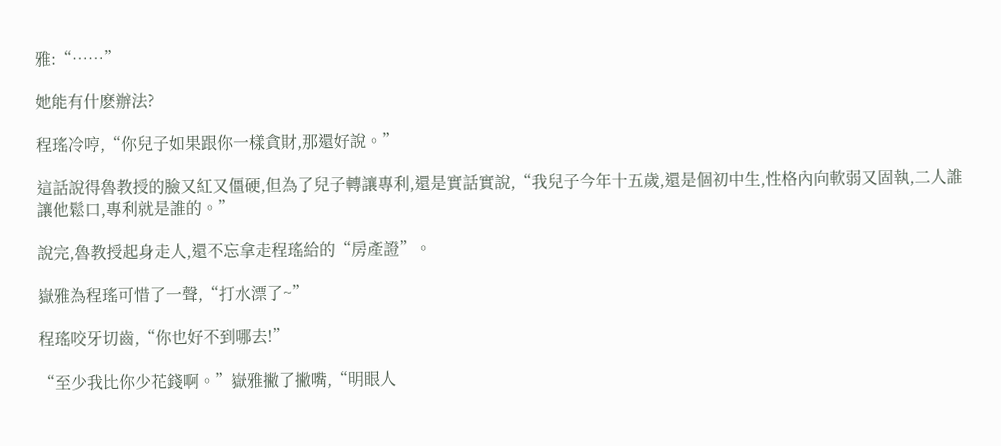雅:“……”

她能有什麽辦法?

程瑤冷哼,“你兒子如果跟你一樣貪財,那還好說。”

這話說得魯教授的臉又紅又僵硬,但為了兒子轉讓專利,還是實話實說,“我兒子今年十五歲,還是個初中生,性格內向軟弱又固執,二人誰讓他鬆口,專利就是誰的。”

說完,魯教授起身走人,還不忘拿走程瑤給的“房產證”。

嶽雅為程瑤可惜了一聲,“打水漂了~”

程瑤咬牙切齒,“你也好不到哪去!”

“至少我比你少花錢啊。”嶽雅撇了撇嘴,“明眼人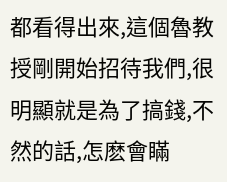都看得出來,這個魯教授剛開始招待我們,很明顯就是為了搞錢,不然的話,怎麽會瞞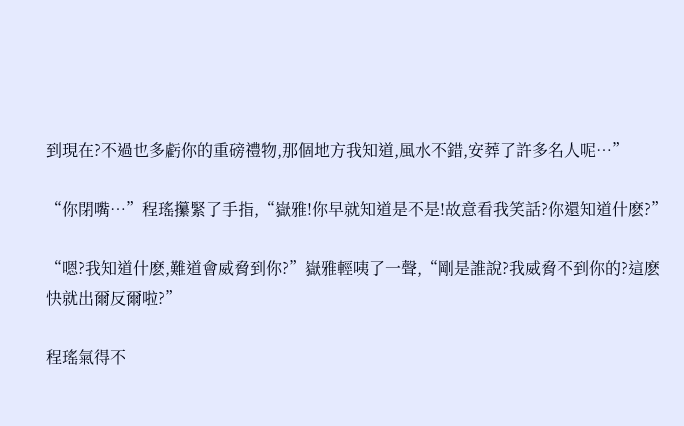到現在?不過也多虧你的重磅禮物,那個地方我知道,風水不錯,安葬了許多名人呢…”

“你閉嘴…”程瑤攥緊了手指,“嶽雅!你早就知道是不是!故意看我笑話?你還知道什麽?”

“嗯?我知道什麽,難道會威脅到你?”嶽雅輕咦了一聲,“剛是誰說?我威脅不到你的?這麽快就出爾反爾啦?”

程瑤氣得不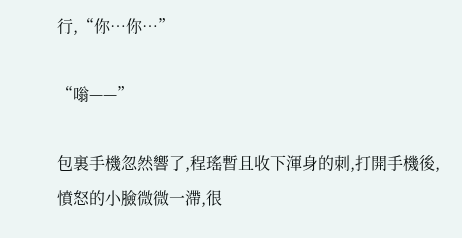行,“你…你…”

“嗡——”

包裏手機忽然響了,程瑤暫且收下渾身的刺,打開手機後,憤怒的小臉微微一滯,很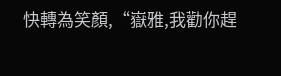快轉為笑顏,“嶽雅,我勸你趕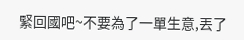緊回國吧~不要為了一單生意,丟了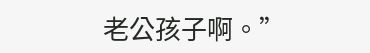老公孩子啊。”